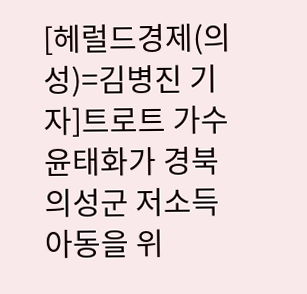[헤럴드경제(의성)=김병진 기자]트로트 가수 윤태화가 경북 의성군 저소득 아동을 위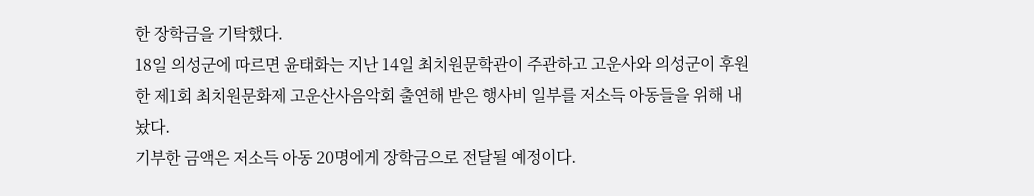한 장학금을 기탁했다.
18일 의성군에 따르면 윤태화는 지난 14일 최치원문학관이 주관하고 고운사와 의성군이 후원한 제1회 최치원문화제 고운산사음악회 출연해 받은 행사비 일부를 저소득 아동들을 위해 내놨다.
기부한 금액은 저소득 아동 20명에게 장학금으로 전달될 예정이다.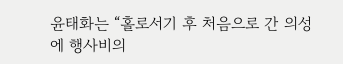윤태화는 “홀로서기 후 처음으로 간 의성에 행사비의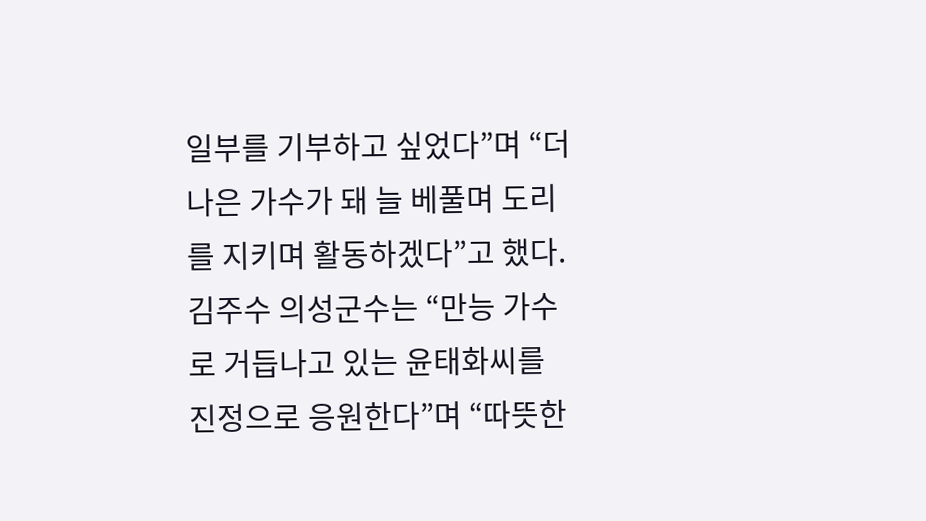일부를 기부하고 싶었다”며 “더 나은 가수가 돼 늘 베풀며 도리를 지키며 활동하겠다”고 했다.
김주수 의성군수는 “만능 가수로 거듭나고 있는 윤태화씨를 진정으로 응원한다”며 “따뜻한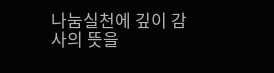나눔실천에 깊이 감사의 뜻을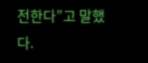전한다”고 말했다.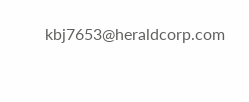kbj7653@heraldcorp.com